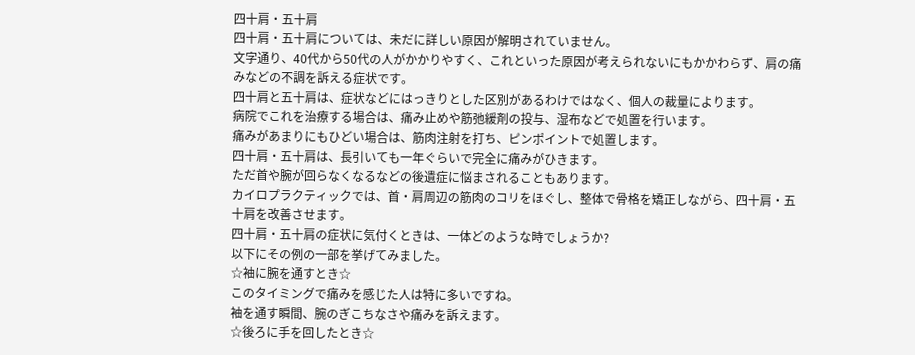四十肩・五十肩
四十肩・五十肩については、未だに詳しい原因が解明されていません。
文字通り、40代から50代の人がかかりやすく、これといった原因が考えられないにもかかわらず、肩の痛みなどの不調を訴える症状です。
四十肩と五十肩は、症状などにはっきりとした区別があるわけではなく、個人の裁量によります。
病院でこれを治療する場合は、痛み止めや筋弛緩剤の投与、湿布などで処置を行います。
痛みがあまりにもひどい場合は、筋肉注射を打ち、ピンポイントで処置します。
四十肩・五十肩は、長引いても一年ぐらいで完全に痛みがひきます。
ただ首や腕が回らなくなるなどの後遺症に悩まされることもあります。
カイロプラクティックでは、首・肩周辺の筋肉のコリをほぐし、整体で骨格を矯正しながら、四十肩・五十肩を改善させます。
四十肩・五十肩の症状に気付くときは、一体どのような時でしょうか?
以下にその例の一部を挙げてみました。
☆袖に腕を通すとき☆
このタイミングで痛みを感じた人は特に多いですね。
袖を通す瞬間、腕のぎこちなさや痛みを訴えます。
☆後ろに手を回したとき☆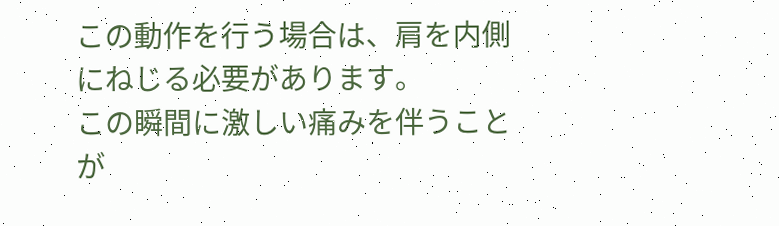この動作を行う場合は、肩を内側にねじる必要があります。
この瞬間に激しい痛みを伴うことが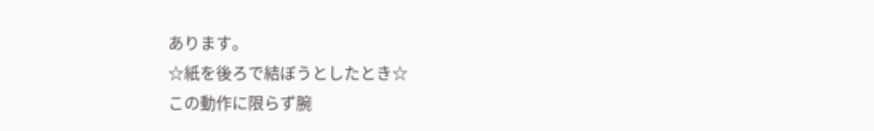あります。
☆紙を後ろで結ぼうとしたとき☆
この動作に限らず腕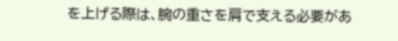を上げる際は、腕の重さを肩で支える必要があ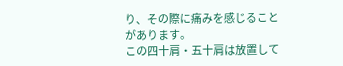り、その際に痛みを感じることがあります。
この四十肩・五十肩は放置して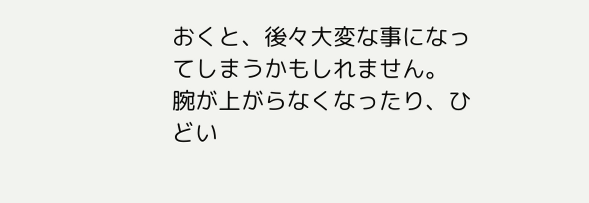おくと、後々大変な事になってしまうかもしれません。
腕が上がらなくなったり、ひどい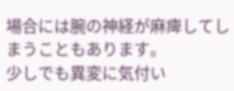場合には腕の神経が麻痺してしまうこともあります。
少しでも異変に気付い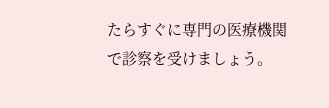たらすぐに専門の医療機関で診察を受けましょう。